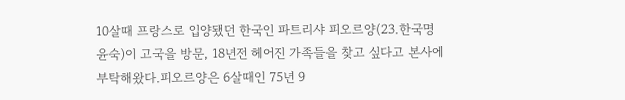10살때 프랑스로 입양됐던 한국인 파트리샤 피오르양(23.한국명
윤숙)이 고국을 방문, 18년전 헤어진 가족들을 찾고 싶다고 본사에
부탁해왔다.피오르양은 6살때인 75년 9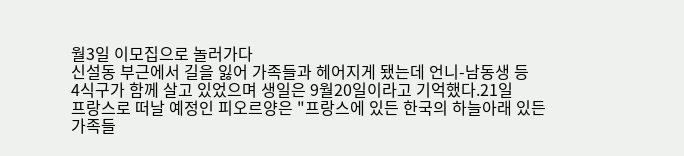월3일 이모집으로 놀러가다
신설동 부근에서 길을 잃어 가족들과 헤어지게 됐는데 언니-남동생 등
4식구가 함께 살고 있었으며 생일은 9월20일이라고 기억했다.21일
프랑스로 떠날 예정인 피오르양은 "프랑스에 있든 한국의 하늘아래 있든
가족들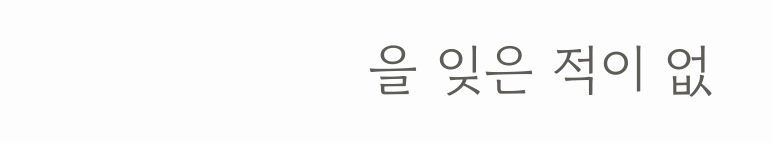을 잊은 적이 없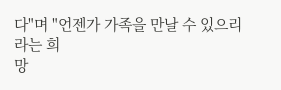다"며 "언젠가 가족을 만날 수 있으리라는 희
망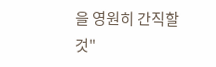을 영원히 간직할 것"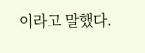이라고 말했다.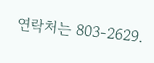연락처는 803-2629.